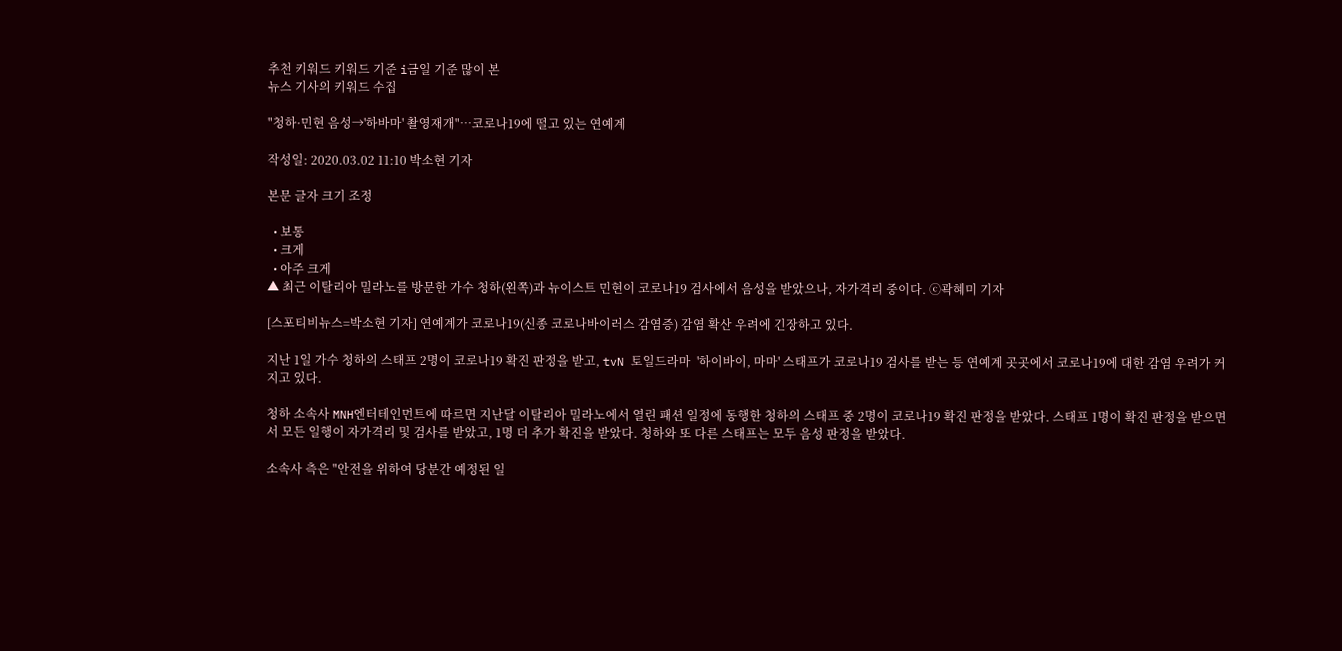추천 키워드 키워드 기준 i금일 기준 많이 본
뉴스 기사의 키워드 수집

"청하·민현 음성→'하바마' 촬영재개"…코로나19에 떨고 있는 연예계

작성일: 2020.03.02 11:10 박소현 기자

본문 글자 크기 조정

  • 보통
  • 크게
  • 아주 크게
▲ 최근 이탈리아 밀라노를 방문한 가수 청하(왼쪽)과 뉴이스트 민현이 코로나19 검사에서 음성을 받았으나, 자가격리 중이다. ⓒ곽혜미 기자

[스포티비뉴스=박소현 기자] 연예계가 코로나19(신종 코로나바이러스 감염증) 감염 확산 우려에 긴장하고 있다.

지난 1일 가수 청하의 스태프 2명이 코로나19 확진 판정을 받고, tvN 토일드라마  '하이바이, 마마' 스태프가 코로나19 검사를 받는 등 연예계 곳곳에서 코로나19에 대한 감염 우려가 커지고 있다.

청하 소속사 MNH엔터테인먼트에 따르면 지난달 이탈리아 밀라노에서 열린 패션 일정에 동행한 청하의 스태프 중 2명이 코로나19 확진 판정을 받았다. 스태프 1명이 확진 판정을 받으면서 모든 일행이 자가격리 및 검사를 받았고, 1명 더 추가 확진을 받았다. 청하와 또 다른 스태프는 모두 음성 판정을 받았다.

소속사 측은 "안전을 위하여 당분간 예정된 일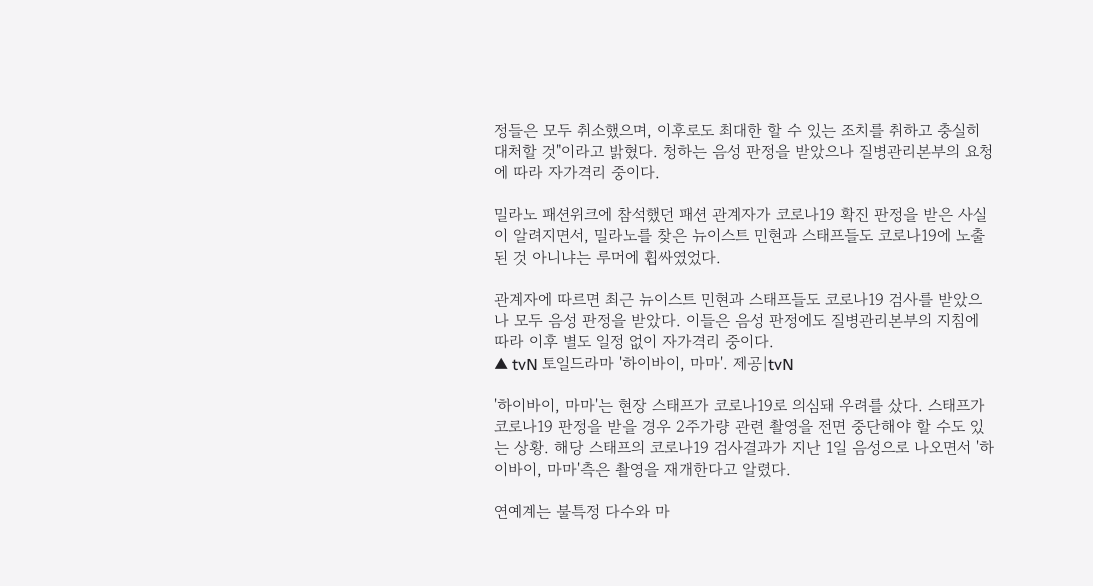정들은 모두 취소했으며, 이후로도 최대한 할 수 있는 조치를 취하고 충실히 대처할 것"이라고 밝혔다. 청하는 음성 판정을 받았으나 질병관리본부의 요청에 따라 자가격리 중이다.

밀라노 패션위크에 참석했던 패션 관계자가 코로나19 확진 판정을 받은 사실이 알려지면서, 밀라노를 찾은 뉴이스트 민현과 스태프들도 코로나19에 노출된 것 아니냐는 루머에 휩싸였었다.

관계자에 따르면 최근 뉴이스트 민현과 스태프들도 코로나19 검사를 받았으나 모두 음성 판정을 받았다. 이들은 음성 판정에도 질병관리본부의 지침에 따라 이후 별도 일정 없이 자가격리 중이다.
▲ tvN 토일드라마 '하이바이, 마마'. 제공|tvN

'하이바이, 마마'는 현장 스태프가 코로나19로 의심돼 우려를 샀다. 스태프가 코로나19 판정을 받을 경우 2주가량 관련 촬영을 전면 중단해야 할 수도 있는 상황. 해당 스태프의 코로나19 검사결과가 지난 1일 음성으로 나오면서 '하이바이, 마마'측은 촬영을 재개한다고 알렸다.

연예계는 불특정 다수와 마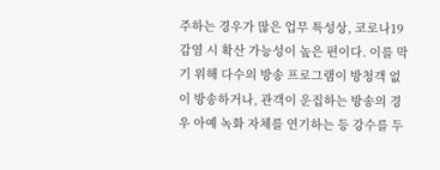주하는 경우가 많은 업무 특성상, 코로나19 감염 시 확산 가능성이 높은 편이다. 이를 막기 위해 다수의 방송 프로그램이 방청객 없이 방송하거나, 관객이 운집하는 방송의 경우 아예 녹화 자체를 연기하는 등 강수를 두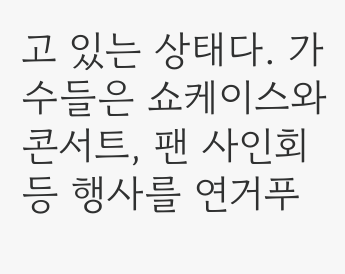고 있는 상태다. 가수들은 쇼케이스와 콘서트, 팬 사인회 등 행사를 연거푸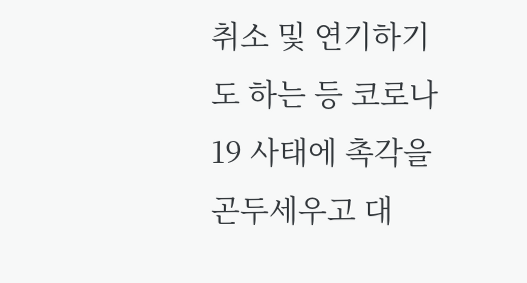취소 및 연기하기도 하는 등 코로나19 사태에 촉각을 곤두세우고 대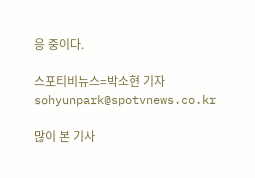응 중이다.

스포티비뉴스=박소현 기자 sohyunpark@spotvnews.co.kr

많이 본 기사